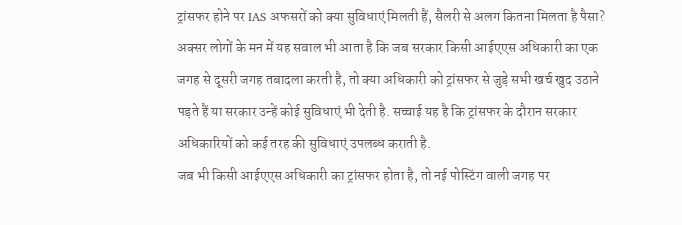ट्रांसफर होने पर IAS अफसरों को क्या सुविधाएं मिलती हैं, सैलरी से अलग कितना मिलता है पैसा?
अक्सर लोगों के मन में यह सवाल भी आता है कि जब सरकार किसी आईएएस अधिकारी का एक जगह से दूसरी जगह तबादला करती है, तो क्या अधिकारी को ट्रांसफर से जुड़े सभी खर्च खुद उठाने पड़ते हैं या सरकार उन्हें कोई सुविधाएं भी देती है. सच्चाई यह है कि ट्रांसफर के दौरान सरकार अधिकारियों को कई तरह की सुविधाएं उपलब्ध कराती है.
जब भी किसी आईएएस अधिकारी का ट्रांसफर होता है, तो नई पोस्टिंग वाली जगह पर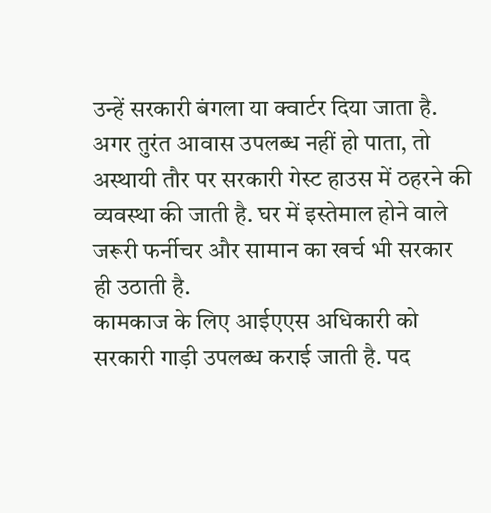उन्हें सरकारी बंगला या क्वार्टर दिया जाता है. अगर तुरंत आवास उपलब्ध नहीं हो पाता, तो अस्थायी तौर पर सरकारी गेस्ट हाउस में ठहरने की व्यवस्था की जाती है. घर में इस्तेमाल होने वाले जरूरी फर्नीचर और सामान का खर्च भी सरकार ही उठाती है.
कामकाज के लिए आईएएस अधिकारी को सरकारी गाड़ी उपलब्ध कराई जाती है. पद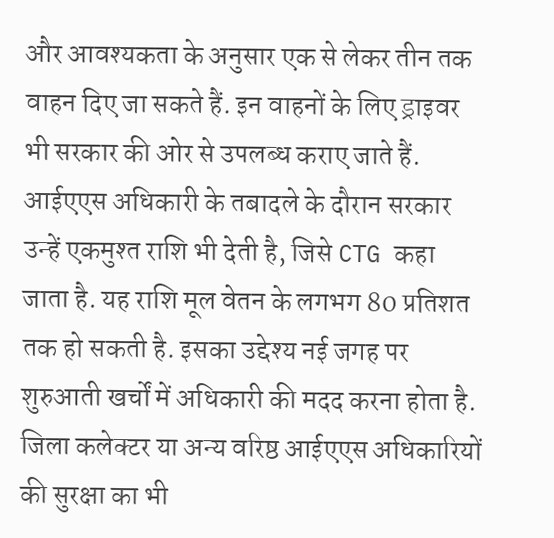और आवश्यकता के अनुसार एक से लेकर तीन तक वाहन दिए जा सकते हैं. इन वाहनों के लिए ड्राइवर भी सरकार की ओर से उपलब्ध कराए जाते हैं.
आईएएस अधिकारी के तबादले के दौरान सरकार उन्हें एकमुश्त राशि भी देती है, जिसे CTG कहा जाता है. यह राशि मूल वेतन के लगभग 80 प्रतिशत तक हो सकती है. इसका उद्देश्य नई जगह पर शुरुआती खर्चों में अधिकारी की मदद करना होता है.
जिला कलेक्टर या अन्य वरिष्ठ आईएएस अधिकारियों की सुरक्षा का भी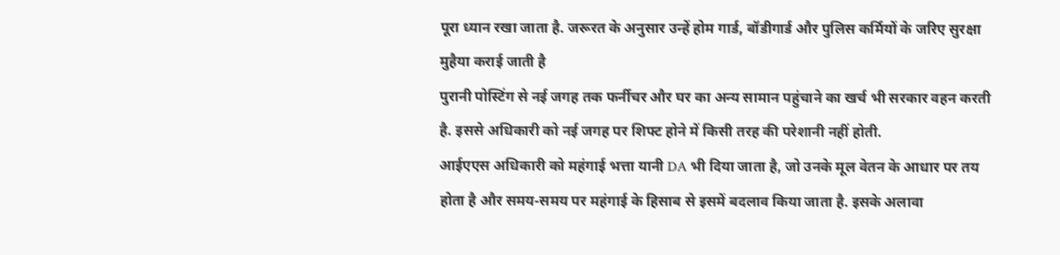पूरा ध्यान रखा जाता है. जरूरत के अनुसार उन्हें होम गार्ड, बॉडीगार्ड और पुलिस कर्मियों के जरिए सुरक्षा मुहैया कराई जाती है
पुरानी पोस्टिंग से नई जगह तक फर्नीचर और घर का अन्य सामान पहुंचाने का खर्च भी सरकार वहन करती है. इससे अधिकारी को नई जगह पर शिफ्ट होने में किसी तरह की परेशानी नहीं होती.
आईएएस अधिकारी को महंगाई भत्ता यानी DA भी दिया जाता है, जो उनके मूल वेतन के आधार पर तय होता है और समय-समय पर महंगाई के हिसाब से इसमें बदलाव किया जाता है. इसके अलावा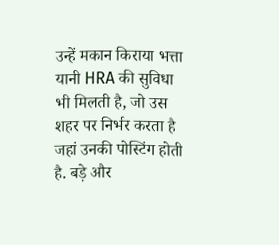उन्हें मकान किराया भत्ता यानी HRA की सुविधा भी मिलती है, जो उस शहर पर निर्भर करता है जहां उनकी पोस्टिंग होती है. बड़े और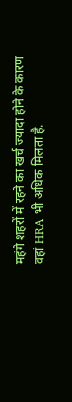महंगे शहरों में रहने का खर्च ज्यादा होने के कारण वहां HRA भी अधिक मिलता है.